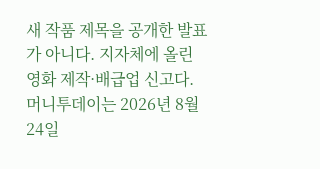새 작품 제목을 공개한 발표가 아니다. 지자체에 올린 영화 제작·배급업 신고다.
머니투데이는 2026년 8월 24일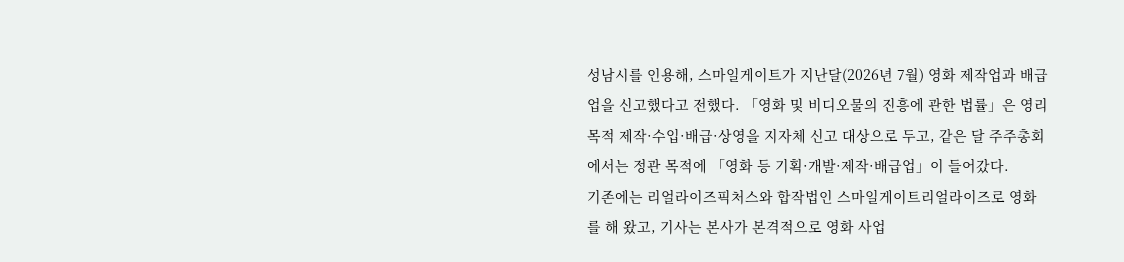성남시를 인용해, 스마일게이트가 지난달(2026년 7월) 영화 제작업과 배급업을 신고했다고 전했다. 「영화 및 비디오물의 진흥에 관한 법률」은 영리 목적 제작·수입·배급·상영을 지자체 신고 대상으로 두고, 같은 달 주주총회에서는 정관 목적에 「영화 등 기획·개발·제작·배급업」이 들어갔다.
기존에는 리얼라이즈픽처스와 합작법인 스마일게이트리얼라이즈로 영화를 해 왔고, 기사는 본사가 본격적으로 영화 사업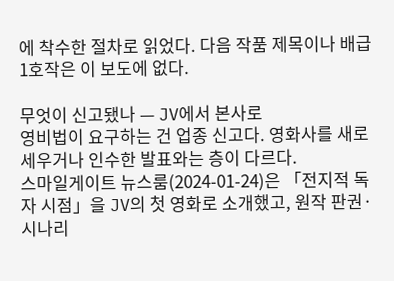에 착수한 절차로 읽었다. 다음 작품 제목이나 배급 1호작은 이 보도에 없다.

무엇이 신고됐나 — JV에서 본사로
영비법이 요구하는 건 업종 신고다. 영화사를 새로 세우거나 인수한 발표와는 층이 다르다.
스마일게이트 뉴스룸(2024-01-24)은 「전지적 독자 시점」을 JV의 첫 영화로 소개했고, 원작 판권·시나리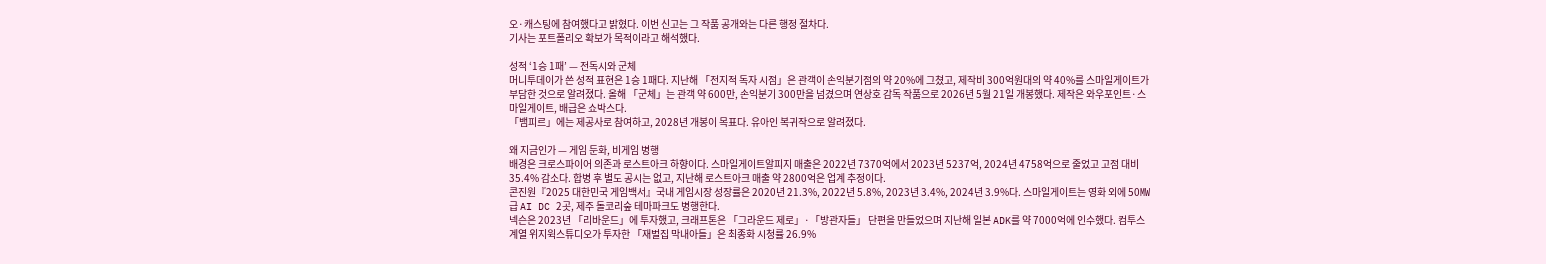오·캐스팅에 참여했다고 밝혔다. 이번 신고는 그 작품 공개와는 다른 행정 절차다.
기사는 포트폴리오 확보가 목적이라고 해석했다.

성적 ‘1승 1패’ — 전독시와 군체
머니투데이가 쓴 성적 표현은 1승 1패다. 지난해 「전지적 독자 시점」은 관객이 손익분기점의 약 20%에 그쳤고, 제작비 300억원대의 약 40%를 스마일게이트가 부담한 것으로 알려졌다. 올해 「군체」는 관객 약 600만, 손익분기 300만을 넘겼으며 연상호 감독 작품으로 2026년 5월 21일 개봉했다. 제작은 와우포인트·스마일게이트, 배급은 쇼박스다.
「뱀피르」에는 제공사로 참여하고, 2028년 개봉이 목표다. 유아인 복귀작으로 알려졌다.

왜 지금인가 — 게임 둔화, 비게임 병행
배경은 크로스파이어 의존과 로스트아크 하향이다. 스마일게이트알피지 매출은 2022년 7370억에서 2023년 5237억, 2024년 4758억으로 줄었고 고점 대비 35.4% 감소다. 합병 후 별도 공시는 없고, 지난해 로스트아크 매출 약 2800억은 업계 추정이다.
콘진원『2025 대한민국 게임백서』국내 게임시장 성장률은 2020년 21.3%, 2022년 5.8%, 2023년 3.4%, 2024년 3.9%다. 스마일게이트는 영화 외에 50㎿급 AI DC 2곳, 제주 돌코리숲 테마파크도 병행한다.
넥슨은 2023년 「리바운드」에 투자했고, 크래프톤은 「그라운드 제로」·「방관자들」 단편을 만들었으며 지난해 일본 ADK를 약 7000억에 인수했다. 컴투스 계열 위지윅스튜디오가 투자한 「재벌집 막내아들」은 최종화 시청률 26.9%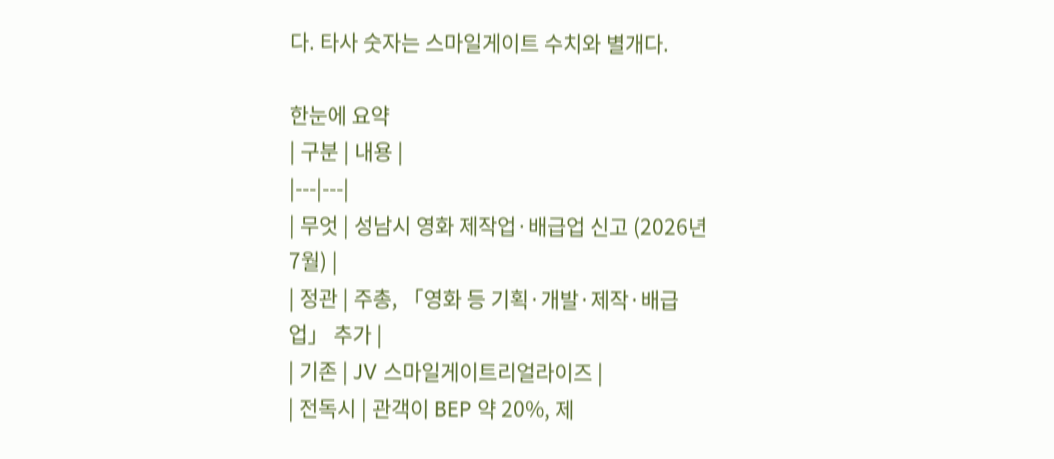다. 타사 숫자는 스마일게이트 수치와 별개다.

한눈에 요약
| 구분 | 내용 |
|---|---|
| 무엇 | 성남시 영화 제작업·배급업 신고 (2026년 7월) |
| 정관 | 주총, 「영화 등 기획·개발·제작·배급업」 추가 |
| 기존 | JV 스마일게이트리얼라이즈 |
| 전독시 | 관객이 BEP 약 20%, 제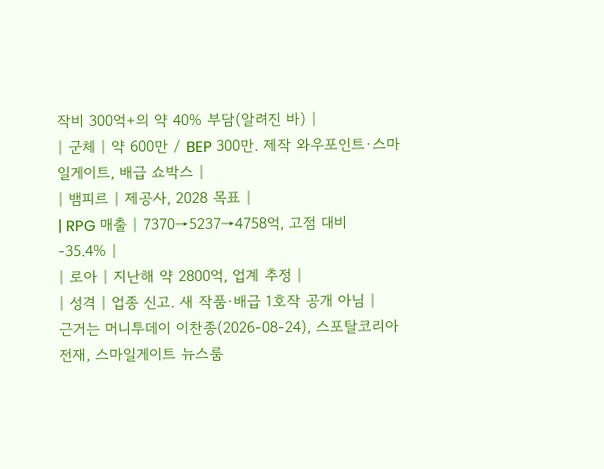작비 300억+의 약 40% 부담(알려진 바) |
| 군체 | 약 600만 / BEP 300만. 제작 와우포인트·스마일게이트, 배급 쇼박스 |
| 뱀피르 | 제공사, 2028 목표 |
| RPG 매출 | 7370→5237→4758억, 고점 대비 -35.4% |
| 로아 | 지난해 약 2800억, 업계 추정 |
| 성격 | 업종 신고. 새 작품·배급 1호작 공개 아님 |
근거는 머니투데이 이찬종(2026-08-24), 스포탈코리아 전재, 스마일게이트 뉴스룸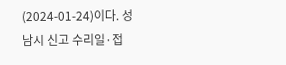(2024-01-24)이다. 성남시 신고 수리일·접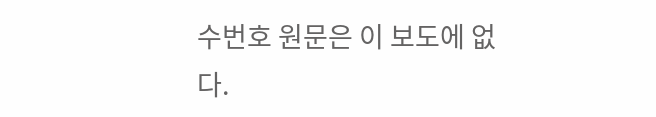수번호 원문은 이 보도에 없다.